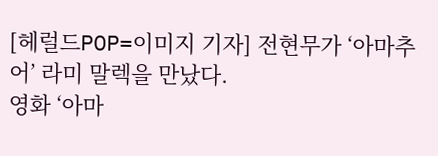[헤럴드POP=이미지 기자] 전현무가 ‘아마추어’ 라미 말렉을 만났다.
영화 ‘아마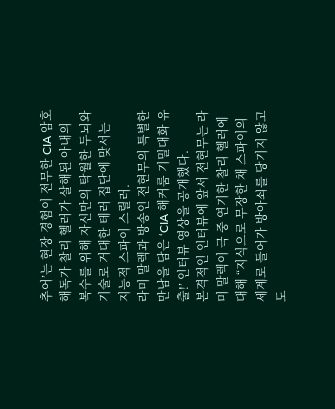추어’는 현장 경험이 전무한 CIA 암호 해독가 찰리 헬러가 살해된 아내의 복수를 위해 자신만의 탁월한 두뇌와 기술로 거대한 테러 집단에 맞서는 지능적 스파이 스릴러.
라미 말렉과 방송인 전현무의 특별한 만남을 담은 ‘CIA 해커룸 기밀대화 유출!’ 인터뷰 영상을 공개했다.
본격적인 인터뷰에 앞서 전현무는 라미 말렉이 극 중 연기한 찰리 헬러에 대해 “지식으로 무장한 채 스파이의 세계로 들어가 방아쇠를 당기지 않고도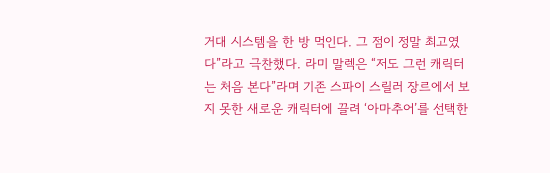거대 시스템을 한 방 먹인다. 그 점이 정말 최고였다”라고 극찬했다. 라미 말렉은 “저도 그런 캐릭터는 처음 본다”라며 기존 스파이 스릴러 장르에서 보지 못한 새로운 캐릭터에 끌려 ‘아마추어’를 선택한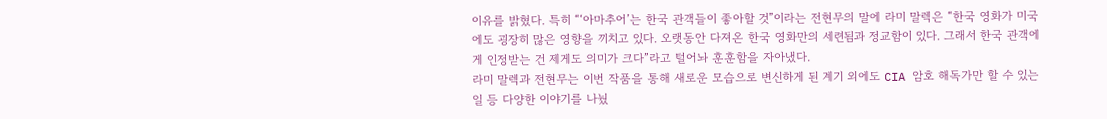이유를 밝혔다. 특히 “‘아마추어’는 한국 관객들이 좋아할 것”이라는 전현무의 말에 라미 말렉은 “한국 영화가 미국에도 굉장히 많은 영향을 끼치고 있다. 오랫동안 다져온 한국 영화만의 세련됨과 정교함이 있다. 그래서 한국 관객에게 인정받는 건 제게도 의미가 크다”라고 털어놔 훈훈함을 자아냈다.
라미 말렉과 전현무는 이번 작품을 통해 새로운 모습으로 변신하게 된 계기 외에도 CIA 암호 해독가만 할 수 있는 일 등 다양한 이야기를 나눴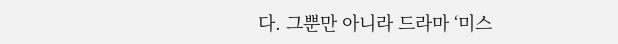다. 그뿐만 아니라 드라마 ‘미스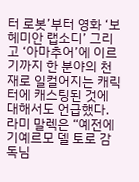터 로봇’부터 영화 ‘보헤미안 랩소디’ 그리고 ‘아마추어’에 이르기까지 한 분야의 천재로 일컬어지는 캐릭터에 캐스팅된 것에 대해서도 언급했다. 라미 말렉은 “예전에 기예르모 델 토로 감독님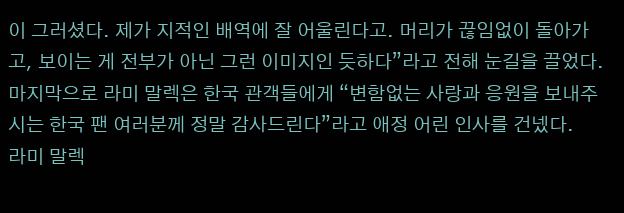이 그러셨다. 제가 지적인 배역에 잘 어울린다고. 머리가 끊임없이 돌아가고, 보이는 게 전부가 아닌 그런 이미지인 듯하다”라고 전해 눈길을 끌었다.
마지막으로 라미 말렉은 한국 관객들에게 “변함없는 사랑과 응원을 보내주시는 한국 팬 여러분께 정말 감사드린다”라고 애정 어린 인사를 건넸다.
라미 말렉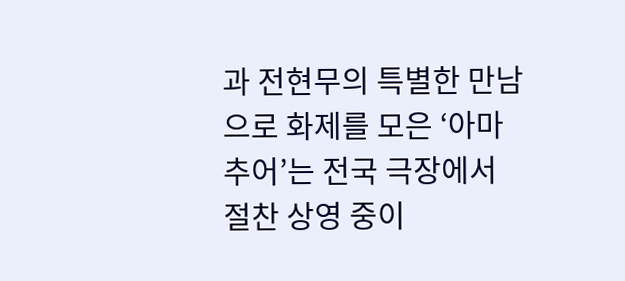과 전현무의 특별한 만남으로 화제를 모은 ‘아마추어’는 전국 극장에서 절찬 상영 중이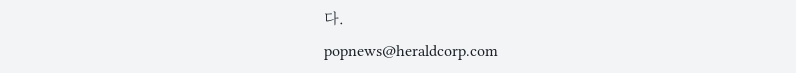다.
popnews@heraldcorp.com